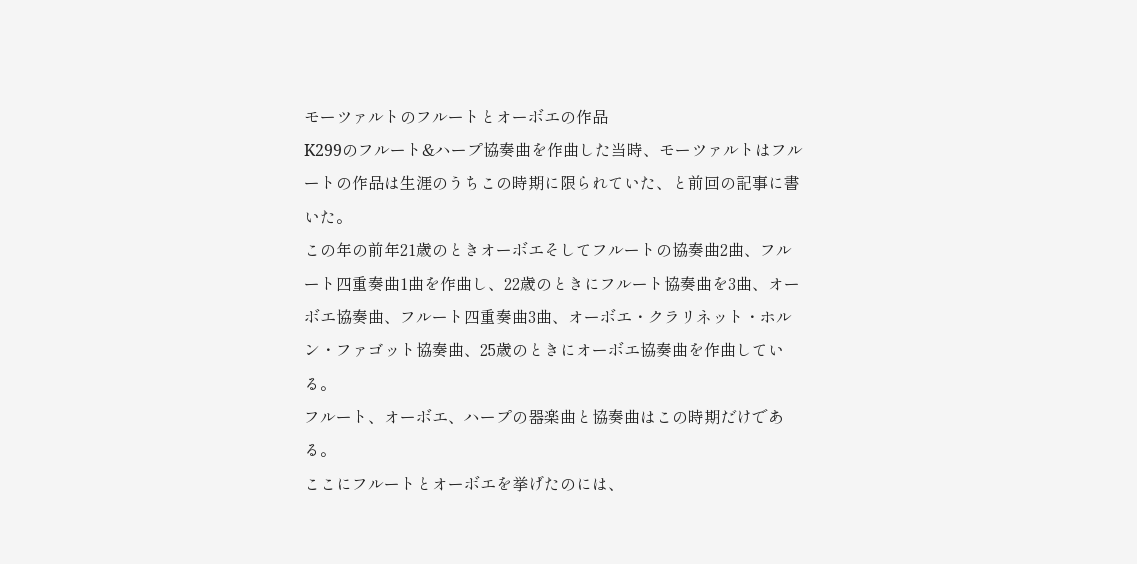モーツァルトのフルートとオーボエの作品
K299のフルート&ハープ協奏曲を作曲した当時、モーツァルトはフルートの作品は生涯のうちこの時期に限られていた、と前回の記事に書いた。
この年の前年21歳のときオーボエそしてフルートの協奏曲2曲、フルート四重奏曲1曲を作曲し、22歳のときにフルート協奏曲を3曲、オーボエ協奏曲、フルート四重奏曲3曲、オーボエ・クラリネット・ホルン・ファゴット協奏曲、25歳のときにオーボエ協奏曲を作曲している。
フルート、オーボエ、ハープの器楽曲と協奏曲はこの時期だけである。
ここにフルートとオーボエを挙げたのには、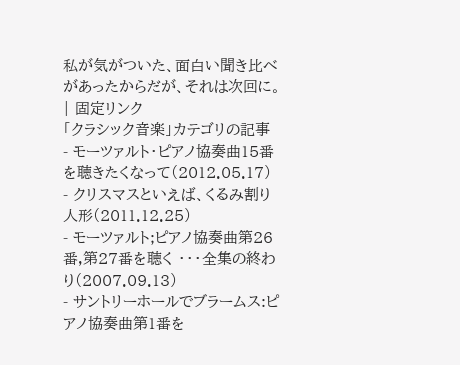私が気がついた、面白い聞き比べがあったからだが、それは次回に。
| 固定リンク
「クラシック音楽」カテゴリの記事
- モーツァルト・ピアノ協奏曲15番を聴きたくなって(2012.05.17)
- クリスマスといえば、くるみ割り人形(2011.12.25)
- モーツァルト;ピアノ協奏曲第26番,第27番を聴く ・・・全集の終わり(2007.09.13)
- サントリーホールでブラームス:ピアノ協奏曲第1番を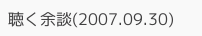聴く余談(2007.09.30)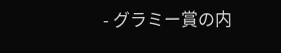- グラミー賞の内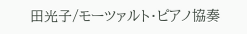田光子/モーツァルト・ピアノ協奏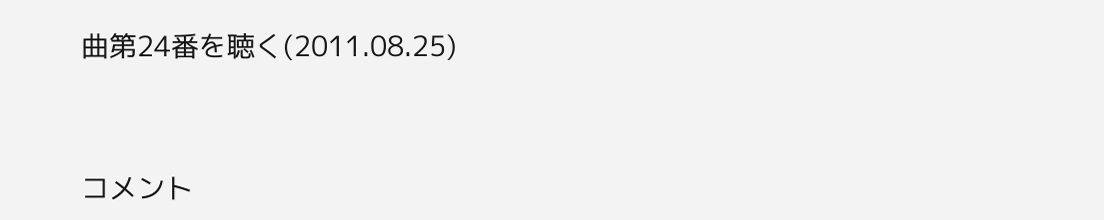曲第24番を聴く(2011.08.25)


コメント